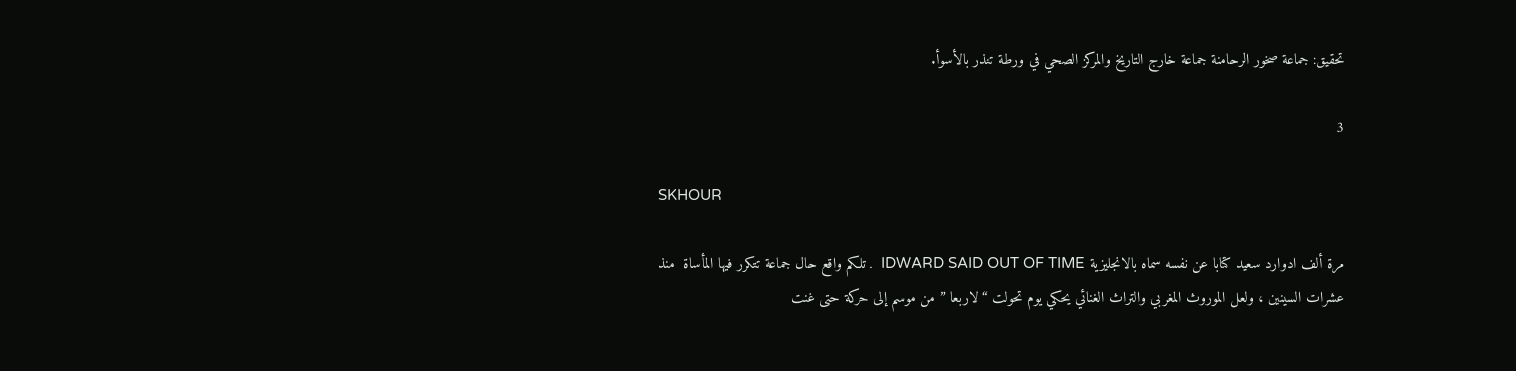تحقيق: جماعة صخور الرحامنة جماعة خارج التاريخ والمركز الصحي في ورطة تنذر بالأسوأ.

3

SKHOUR

مرة ألف ادوارد سعيد كتابا عن نفسه سماه بالانجليزية IDWARD SAID OUT OF TIME  . تلكم واقع حال جماعة تتكرر فيها المأساة  منذ عشرات السينين ، ولعل الموروث المغربي والتراث الغنائي يحكي يوم تحولت “لاربعا ” من موسم إلى حركة حتى غنت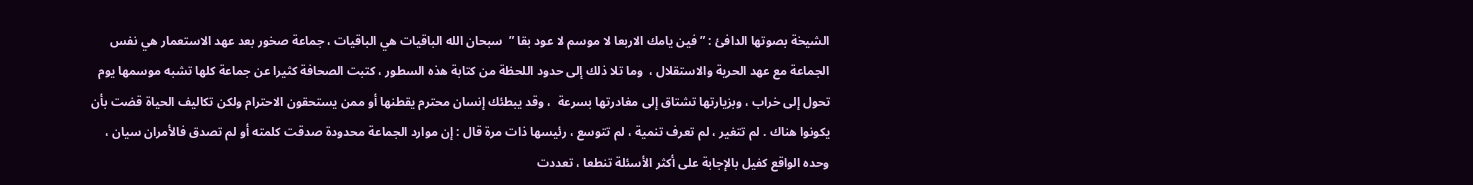الشيخة بصوتها الدافئ : ” فين يامك الاربعا لا موسم لا عود بقا ”  سبحان الله الباقيات هي الباقيات ، جماعة صخور بعد عهد الاستعمار هي نفس الجماعة مع عهد الحرية والاستقلال ،  وما تلا ذلك إلى حدود اللحظة من كتابة هذه السطور ، كتبت الصحافة كثيرا عن جماعة كلها تشبه موسمها يوم تحول إلى خراب ، وبزيارتها تشتاق إلى مغادرتها بسرعة  ، وقد يبطئك إنسان محترم يقطنها أو ممن يستحقون الاحترام ولكن تكاليف الحياة قضت بأن يكونوا هناك . لم تتغير ، لم تعرف تنمية ، لم تتوسع ، رئيسها ذات مرة قال : إن موارد الجماعة محدودة صدقت كلمته أو لم تصدق فالأمران سيان ، وحده الواقع كفيل بالإجابة على أكثر الأسئلة تنطعا ، تعددت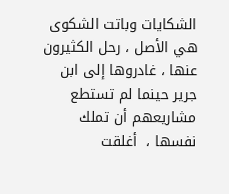الشكايات وباتت الشكوى هي الأصل ، رحل الكثيرون عنها ، غادروها إلى ابن جرير حينما لم تستطع مشاريعهم أن تملك نفسها ،  أغلقت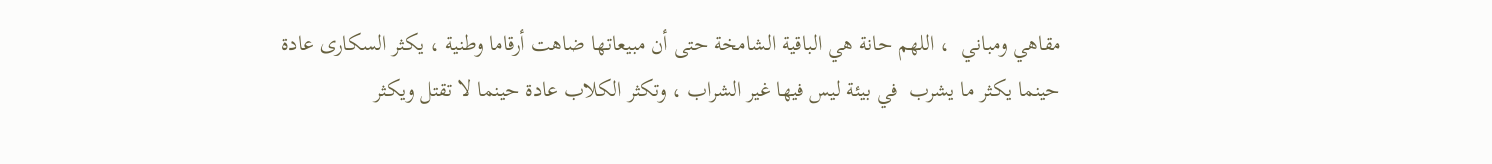مقاهي ومباني  ، اللهم حانة هي الباقية الشامخة حتى أن مبيعاتها ضاهت أرقاما وطنية ، يكثر السكارى عادة حينما يكثر ما يشرب  في بيئة ليس فيها غير الشراب ، وتكثر الكلاب عادة حينما لا تقتل ويكثر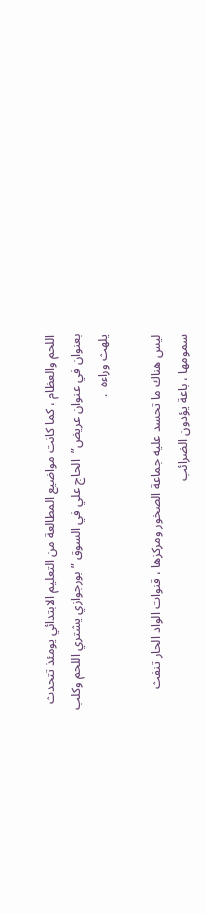اللحم والعظام ، كما كانت مواضيع المطالعة من التعليم الابتدائي يومئذ تتحدث  بعنوان في عنوان عريض”  الحاج علي في السوق ” بورجوازي يشتري اللحم وكلب يلهث وراءه  .

ليس هناك ما تحسد عليه جماعة الصخور ومركزها ، قنوات الواد الحار تنفث سمومها ، باعة يؤدون الضرائب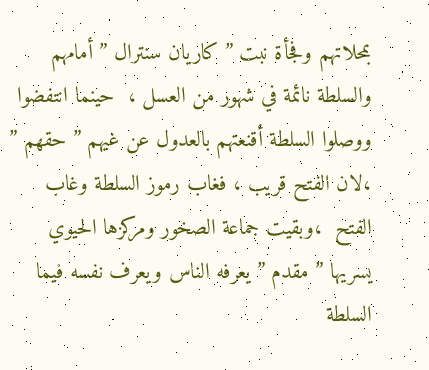بمحلاتهم وفجأة نبت ” كاريان سنترال ” أمامهم  والسلطة نائمة في شهور من العسل ،  حينما انتفضوا ووصلوا السلطة أقنعتهم بالعدول عن غيهم ” حقهم ”  ،لان الفتح قريب ، فغاب رموز السلطة وغاب الفتح  ،وبقيت جماعة الصخور ومركزها الحيوي  يسريها ” مقدم ” يعرفه الناس ويعرف نفسه فيما السلطة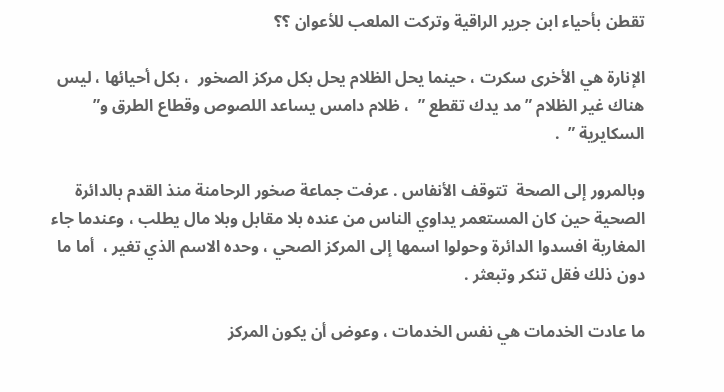تقطن بأحياء ابن جرير الراقية وتركت الملعب للأعوان ؟؟

الإنارة هي الأخرى سكرت ، حينما يحل الظلام يحل بكل مركز الصخور  ، بكل أحيائها ، ليس هناك غير الظلام ” مد يدك تقطع ”  ، ظلام دامس يساعد اللصوص وقطاع الطرق و” السكايرية ”  .

وبالمرور إلى الصحة  تتوقف الأنفاس . عرفت جماعة صخور الرحامنة منذ القدم بالدائرة الصحية حين كان المستعمر يداوي الناس من عنده بلا مقابل وبلا مال يطلب ، وعندما جاء المغاربة افسدوا الدائرة وحولوا اسمها إلى المركز الصحي ، وحده الاسم الذي تغير ،  أما ما دون ذلك فقل تنكر وتبعثر .

ما عادت الخدمات هي نفس الخدمات ، وعوض أن يكون المركز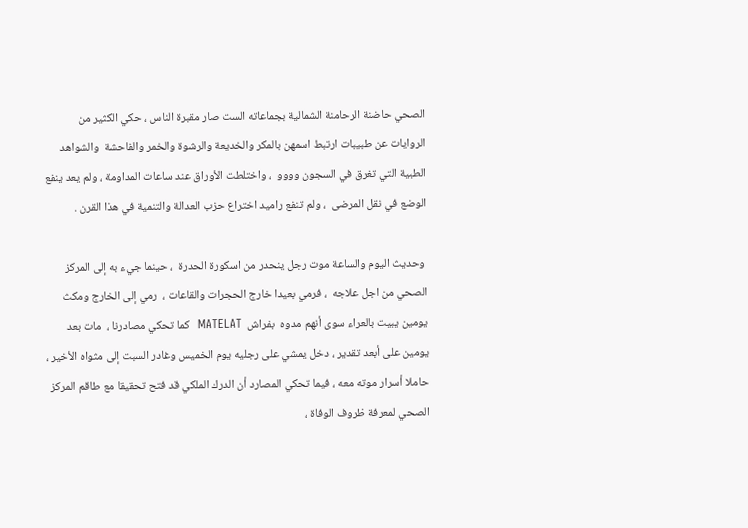الصحي حاضنة الرحامنة الشمالية بجماعاته الست صار مقبرة الناس ، حكي الكثير من الروايات عن طبيبات ارتبط اسمهن بالمكر والخديعة والرشوة والخمر والفاحشة  والشواهد الطبية التي تغرق في السجون وووو  ، واختلطت الأوراق عند ساعات المداومة ، ولم يعد ينفع الوضع في نقل المرضى  ، ولم تنفع راميد اختراع حزب العدالة والتنمية في هذا القرن .

 وحديث اليوم والساعة موت رجل ينحدر من اسكورة الحدرة  ، حينما جيء به إلى المركز الصحي من اجل علاجه  ، فرمي بعيدا خارج الحجرات والقاعات ،  رمي إلى الخارج ومكث يومين يبيت بالعراء سوى أنهم مدوه  بفراش  MATELAT  كما تحكي مصادرنا ،  مات بعد يومين على أبعد تقدير ، دخل يمشي على رجليه يوم الخميس وغادر السبت إلى مثواه الأخير ، حاملا أسرار موته معه ، فيما تحكي المصارد أن الدرك الملكي قد فتح تحقيقا مع طاقم المركز الصحي لمعرفة ظروف الوفاة ،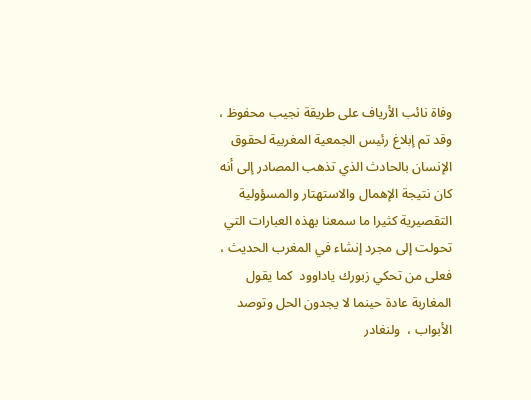وفاة نائب الأرياف على طريقة نجيب محفوظ ، وقد تم إبلاغ رئيس الجمعية المغربية لحقوق الإنسان بالحادث الذي تذهب المصادر إلى أنه كان نتيجة الإهمال والاستهتار والمسؤولية التقصيرية كثيرا ما سمعنا بهذه العبارات التي تحولت إلى مجرد إنشاء في المغرب الحديث ، فعلى من تحكي زبورك ياداوود  كما يقول المغاربة عادة حينما لا يجدون الحل وتوصد الأبواب ،  ولنغادر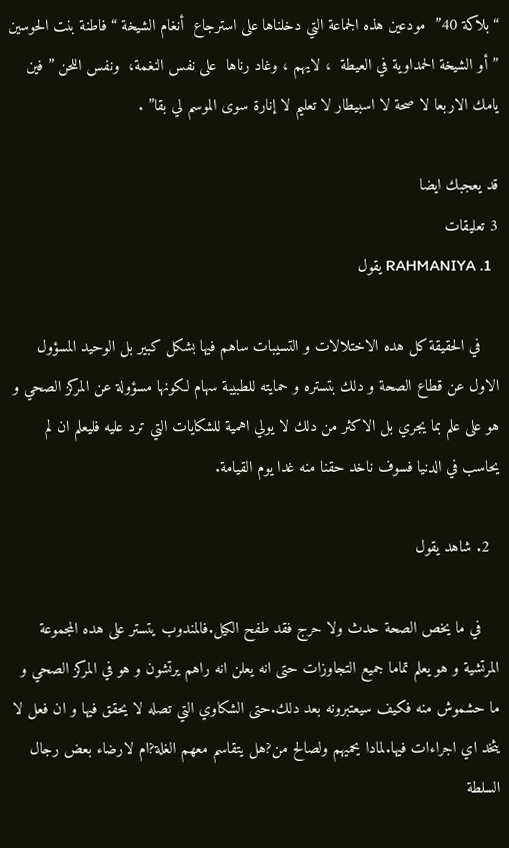“بلاكة 40”  مودعين هذه الجماعة التي دخلناها على استرجاع  أنغام الشيخة “فاطنة بنت الحوسين ” أو الشيخة الحمداوية في العيطة  ، لايهم ، وغاد رناها  على نفس النغمة،  ونفس اللحن ” فين يامك الاربعا لا صحة لا اسبيطار لا تعليم لا إنارة سوى الموسم لي بقا” .

قد يعجبك ايضا
3 تعليقات
  1. RAHMANIYA يقول

    في الحقيقة كل هده الاختلالات و التسيبات ساهم فيها بشكل كبير بل الوحيد المسؤول الاول عن قطاع الصحة و دلك بتستره و حمايته للطبيبة سهام لكونها مسؤولة عن المركز الصحي و هو على علم بما يجري بل الاكثر من دلك لا يولي اهمية للشكايات التي ترد عليه فليعلم ان لم يحاسب في الدنيا فسوف ناخد حقنا منه غدا يوم القيامة.

  2. شاهد يقول

    في ما يخص الصحة حدث ولا حرج فقد طفح الكيل.فالمندوب يتستر على هده المجموعة المرتشية و هو يعلم تماما جميع التجاوزات حتى انه يعلن انه راهم يرتشون و هو في المركز الصحي و ما حشموش منه فكيف سيعتبرونه بعد دلك.حتى الشكاوي التي تصله لا يحقق فيها و ان فعل لا يثخد اي اجراءات فيها.لمادا يحميهم ولصالح من?هل يتقاسم معهم الغلة?ام لارضاء بعض رجال السلطة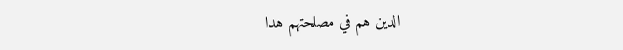الدين هم في مصلحتهم هدا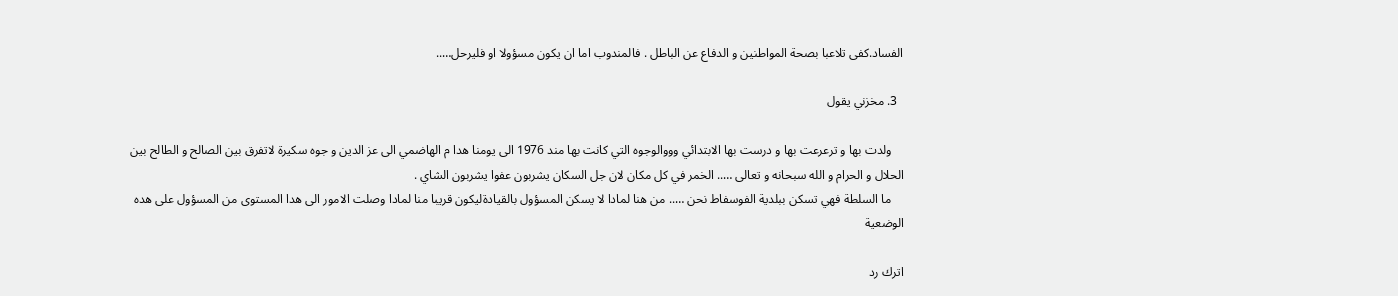الفساد.كفى تلاعبا بصحة المواطنين و الدفاع عن الباطل . فالمندوب اما ان يكون مسؤولا او فليرحل…..

  3. مخزني يقول

    ولدت بها و ترعرعت بها و درست بها الابتدائي وووالوجوه التي كانت بها مند 1976 الى يومنا هدا م الهاضمي الى عز الدين و جوه سكيرة لاتفرق بين الصالح و الطالح بين الحلال و الحرام و الله سبحانه و تعالى ….. الخمر في كل مكان لان جل السكان يشربون عفوا يشربون الشاي .
    ما السلطة فهي تسكن ببلدية الفوسفاط نحن ….. من هنا لمادا لا يسكن المسؤول بالقيادةليكون قريبا منا لمادا وصلت الامور الى هدا المستوى من المسؤول على هده الوضعية

اترك رد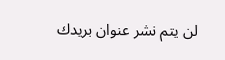لن يتم نشر عنوان بريدك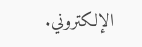الإلكتروني.